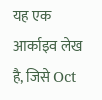यह एक आर्काइव लेख है, जिसे Oct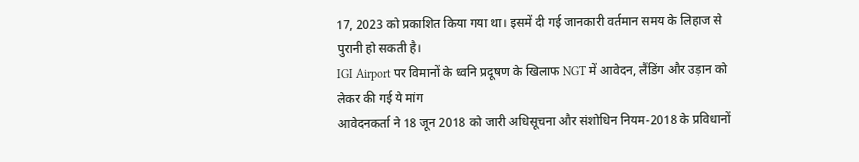17, 2023 को प्रकाशित किया गया था। इसमें दी गई जानकारी वर्तमान समय के लिहाज से पुरानी हो सकती है।
IGI Airport पर विमानों के ध्वनि प्रदूषण के खिलाफ NGT में आवेदन, लैंडिंग और उड़ान को लेकर की गई ये मांग
आवेदनकर्ता ने 18 जून 2018 को जारी अधिसूचना और संशोधिन नियम-2018 के प्रविधानों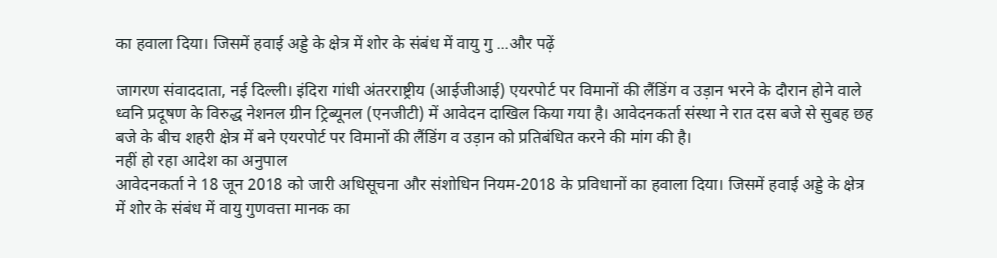का हवाला दिया। जिसमें हवाई अड्डे के क्षेत्र में शोर के संबंध में वायु गु ...और पढ़ें

जागरण संवाददाता, नई दिल्ली। इंदिरा गांधी अंतरराष्ट्रीय (आईजीआई) एयरपोर्ट पर विमानों की लैंडिंग व उड़ान भरने के दौरान होने वाले ध्वनि प्रदूषण के विरुद्ध नेशनल ग्रीन ट्रिब्यूनल (एनजीटी) में आवेदन दाखिल किया गया है। आवेदनकर्ता संस्था ने रात दस बजे से सुबह छह बजे के बीच शहरी क्षेत्र में बने एयरपोर्ट पर विमानों की लैंडिंग व उड़ान को प्रतिबंधित करने की मांग की है।
नहीं हो रहा आदेश का अनुपाल
आवेदनकर्ता ने 18 जून 2018 को जारी अधिसूचना और संशोधिन नियम-2018 के प्रविधानों का हवाला दिया। जिसमें हवाई अड्डे के क्षेत्र में शोर के संबंध में वायु गुणवत्ता मानक का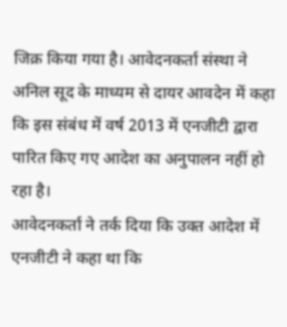जिक्र किया गया है। आवेदनकर्ता संस्था ने अनिल सूद के माध्यम से दायर आवदेन में कहा कि इस संबंध में वर्ष 2013 में एनजीटी द्वारा पारित किए गए आदेश का अनुपालन नहीं हो रहा है।
आवेदनकर्ता ने तर्क दिया कि उक्त आदेश में एनजीटी ने कहा था कि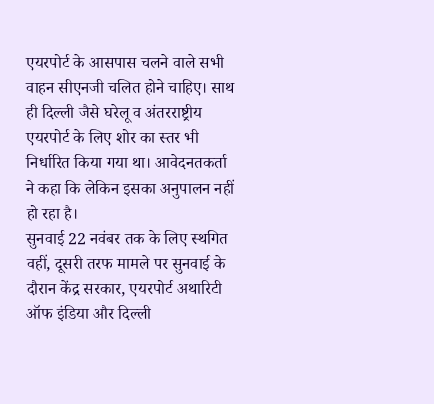एयरपोर्ट के आसपास चलने वाले सभी वाहन सीएनजी चलित होने चाहिए। साथ ही दिल्ली जैसे घरेलू व अंतरराष्ट्रीय एयरपोर्ट के लिए शोर का स्तर भी निर्धारित किया गया था। आवेदनतकर्ता ने कहा कि लेकिन इसका अनुपालन नहीं हो रहा है।
सुनवाई 22 नवंबर तक के लिए स्थगित
वहीं, दूसरी तरफ मामले पर सुनवाई के दौरान केंद्र सरकार, एयरपोर्ट अथारिटी ऑफ इंडिया और दिल्ली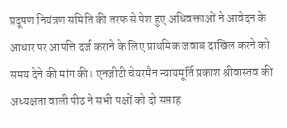प्रदूषण नियंत्रण समिति की तरफ से पेश हुए अधिवक्ताओं ने आवेदन के आधार पर आपत्ति दर्ज कराने के लिए प्राथमिक जवाब दाखिल करने को समय देने की मांग की। एनजीटी चेयरमैन न्यायमूर्ति प्रकाश श्रीवास्तव की अध्यक्षता वाली पीठ ने सभी पक्षों को दो सप्ताह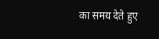का समय देते हुए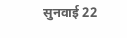सुनवाई 22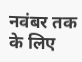नवंबर तक के लिए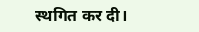स्थगित कर दी।